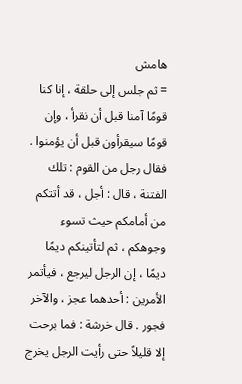هامش
= ثم جلس إلى حلقة ، إنا كنا قومًا آمنا قبل أن نقرأ ، وإن قومًا سيقرأون قبل أن يؤمنوا . فقال رجل من القوم : تلك الفتنة ، قال : أجل ، قد أتتكم من أمامكم حيث تسوء وجوهكم ، ثم لتأتينكم ديمًا ديمًا ، إن الرجل ليرجع ، فيأتمر الأمرين : أحدهما عجز ، والآخر فجور . قال خرشة : فما برحت إلا قليلاً حتى رأيت الرجل يخرج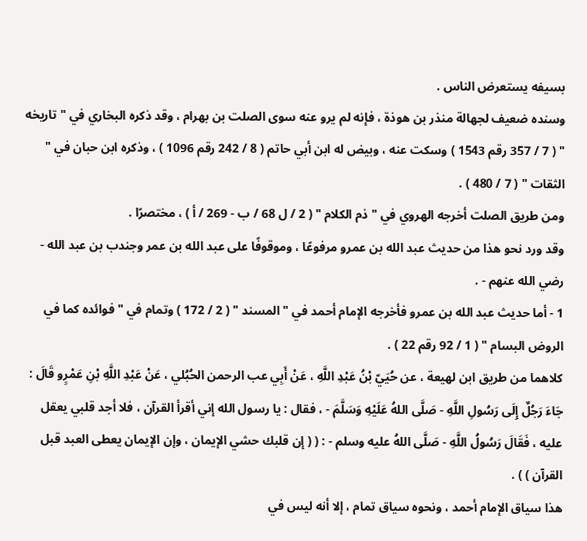بسيفه يستعرض الناس .
وسنده ضعيف لجهالة منذر بن هوذة ، فإنه لم يرو عنه سوى الصلت بن بهرام ، وقد ذكره البخاري في " تاريخه " ( 7 / 357 رقم 1543 ) وسكت عنه ، وبيض له ابن أبي حاتم ( 8 / 242 رقم 1096 ) ، وذكره ابن حبان في " الثقات " ( 7 / 480 ) .
ومن طريق الصلت أخرجه الهروي في " ذم الكلام " ( 2 / ل 68 / ب - 269 / أ ) ، مختصرًا .
وقد ورد نحو هذا من حديث عبد الله بن عمرو مرفوعًا ، وموقوفًا على عبد الله بن عمر وجندب بن عبد الله - رضي الله عنهم - .
1 - أما حديث عبد الله بن عمرو فأخرجه الإمام أحمد في " المسند " ( 2 / 172 ) وتمام في " فوائده كما في الروض البسام " ( 1 / 92 رقم 22 ) .
كلاهما من طريق ابن لهيعة ، عن حُيَيّ بْنُ عَبْدِ اللَّهِ ، عَنْ أَبِي عب الرحمن الحُبُلي ، عَنْ عَبْدِ اللَّهِ بْنِ عَمْرٍو قَالَ : جَاءَ رَجُلٌ إِلَى رَسُولِ اللَّهِ - صَلَّى اللهُ عَلَيْهِ وَسَلَّمَ - ، فقال : يا رسول الله إني أقرأ القرآن ، فلا أجد قلبي يعقل عليه ، فَقَالَ رَسُولُ اللَّهِ - صَلَّى اللهُ عليه وسلم - : ( ( إن قلبك حشي الإيمان ، وإن الإيمان يعطى العبد قبل القرآن ) ) .
هذا سياق الإمام أحمد ، ونحوه سياق تمام ، إلا أنه ليس في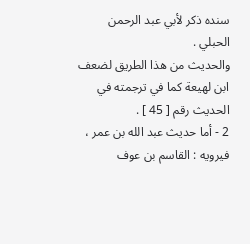سنده ذكر لأبي عبد الرحمن الحبلي .
والحديث من هذا الطريق لضعف ابن لهيعة كما في ترجمته في الحديث رقم [ 45 ] .
2 - أما حديث عبد الله بن عمر ، فيرويه : القاسم بن عوف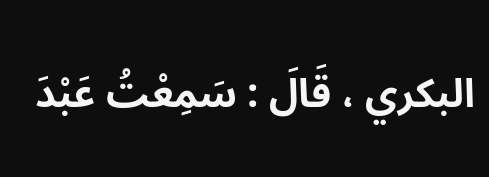البكري ، قَالَ : سَمِعْتُ عَبْدَ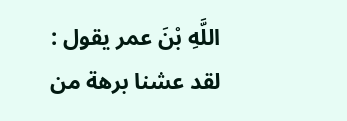اللَّهِ بْنَ عمر يقول : لقد عشنا برهة من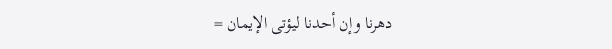دهرنا وإن أحدنا ليؤتى الإيمان =